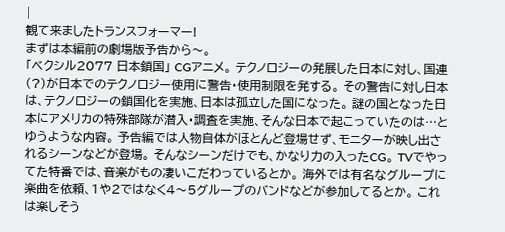|
観て来ましたトランスフォーマー!
まずは本編前の劇場版予告から〜。
「ベクシル2077 日本鎖国」 CGアニメ。 テクノロジーの発展した日本に対し、国連(?)が日本でのテクノロジー使用に警告・使用制限を発する。 その警告に対し日本は、テクノロジーの鎖国化を実施、日本は孤立した国になった。 謎の国となった日本にアメリカの特殊部隊が潜入・調査を実施、そんな日本で起こっていたのは…とゆうような内容。 予告編では人物自体がほとんど登場せず、モニターが映し出されるシーンなどが登場。 そんなシーンだけでも、かなり力の入ったCG。 TVでやってた特番では、音楽がもの凄いこだわっているとか。 海外では有名なグループに楽曲を依頼、1や2ではなく4〜5グループのバンドなどが参加してるとか。 これは楽しそう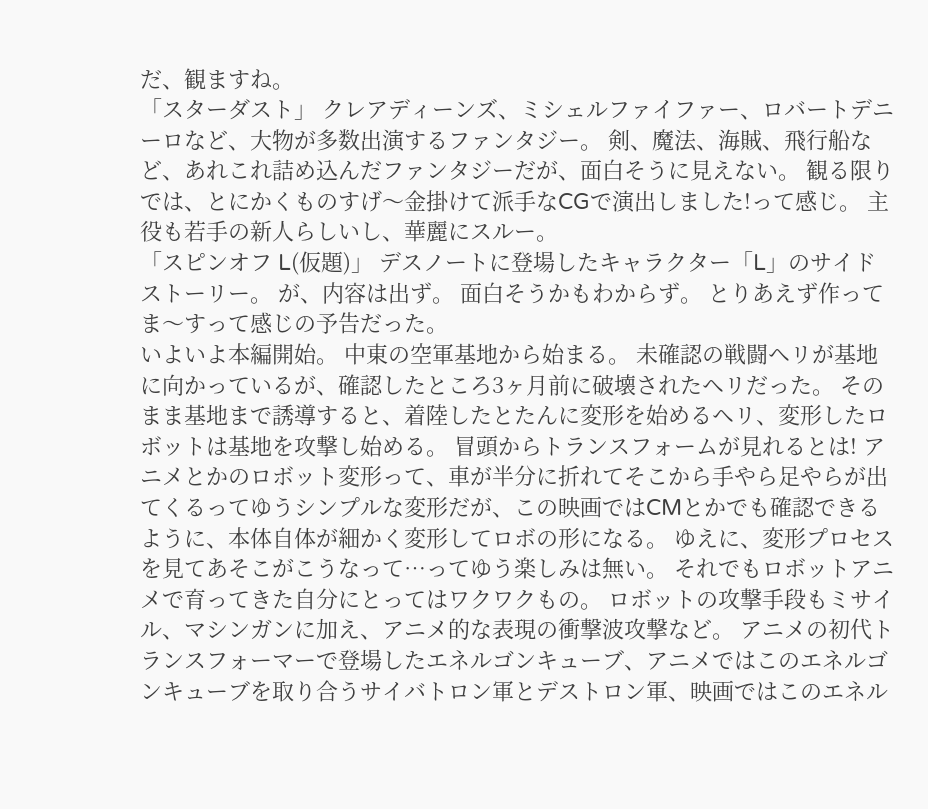だ、観ますね。
「スターダスト」 クレアディーンズ、ミシェルファイファー、ロバートデニーロなど、大物が多数出演するファンタジー。 剣、魔法、海賊、飛行船など、あれこれ詰め込んだファンタジーだが、面白そうに見えない。 観る限りでは、とにかくものすげ〜金掛けて派手なCGで演出しました!って感じ。 主役も若手の新人らしいし、華麗にスルー。
「スピンオフ L(仮題)」 デスノートに登場したキャラクター「L」のサイドストーリー。 が、内容は出ず。 面白そうかもわからず。 とりあえず作ってま〜すって感じの予告だった。
いよいよ本編開始。 中東の空軍基地から始まる。 未確認の戦闘ヘリが基地に向かっているが、確認したところ3ヶ月前に破壊されたヘリだった。 そのまま基地まで誘導すると、着陸したとたんに変形を始めるヘリ、変形したロボットは基地を攻撃し始める。 冒頭からトランスフォームが見れるとは! アニメとかのロボット変形って、車が半分に折れてそこから手やら足やらが出てくるってゆうシンプルな変形だが、この映画ではCMとかでも確認できるように、本体自体が細かく変形してロボの形になる。 ゆえに、変形プロセスを見てあそこがこうなって…ってゆう楽しみは無い。 それでもロボットアニメで育ってきた自分にとってはワクワクもの。 ロボットの攻撃手段もミサイル、マシンガンに加え、アニメ的な表現の衝撃波攻撃など。 アニメの初代トランスフォーマーで登場したエネルゴンキューブ、アニメではこのエネルゴンキューブを取り合うサイバトロン軍とデストロン軍、映画ではこのエネル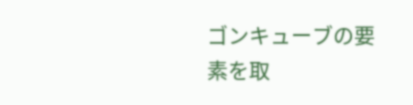ゴンキューブの要素を取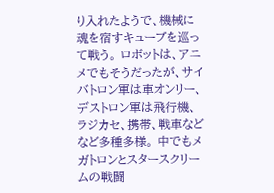り入れたようで、機械に魂を宿すキューブを巡って戦う。 ロボットは、アニメでもそうだったが、サイバトロン軍は車オンリー、デストロン軍は飛行機、ラジカセ、携帯、戦車などなど多種多様。 中でもメガトロンとスタースクリームの戦闘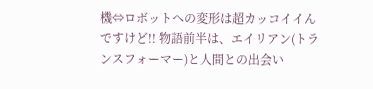機⇔ロボットへの変形は超カッコイイんですけど!! 物語前半は、エイリアン(トランスフォーマー)と人間との出会い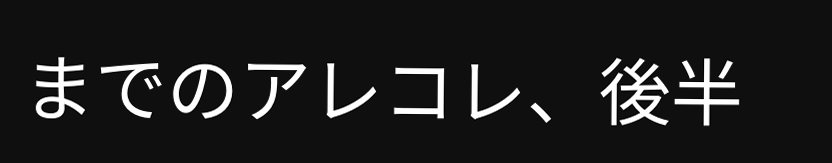までのアレコレ、後半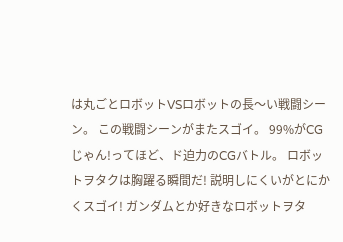は丸ごとロボットVSロボットの長〜い戦闘シーン。 この戦闘シーンがまたスゴイ。 99%がCGじゃん!ってほど、ド迫力のCGバトル。 ロボットヲタクは胸躍る瞬間だ! 説明しにくいがとにかくスゴイ! ガンダムとか好きなロボットヲタ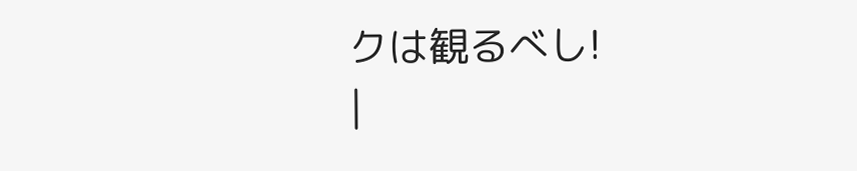クは観るべし!
|